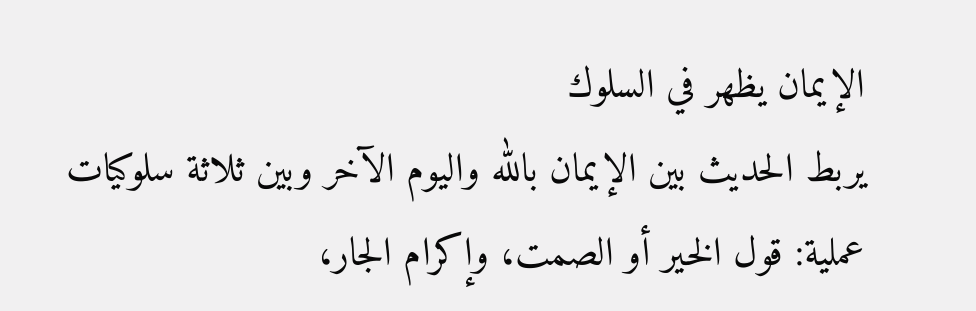الإيمان يظهر في السلوك
يربط الحديث بين الإيمان بالله واليوم الآخر وبين ثلاثة سلوكيات عملية: قول الخير أو الصمت، وإكرام الجار،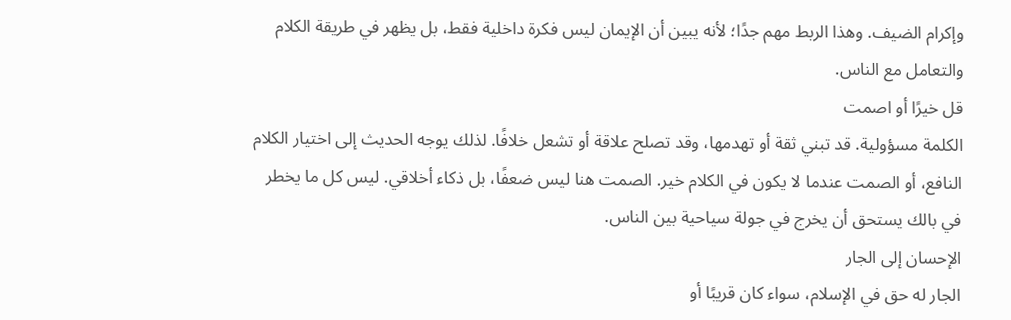وإكرام الضيف. وهذا الربط مهم جدًا؛ لأنه يبين أن الإيمان ليس فكرة داخلية فقط، بل يظهر في طريقة الكلام والتعامل مع الناس.
قل خيرًا أو اصمت
الكلمة مسؤولية. قد تبني ثقة أو تهدمها، وقد تصلح علاقة أو تشعل خلافًا. لذلك يوجه الحديث إلى اختيار الكلام النافع، أو الصمت عندما لا يكون في الكلام خير. الصمت هنا ليس ضعفًا، بل ذكاء أخلاقي. ليس كل ما يخطر في بالك يستحق أن يخرج في جولة سياحية بين الناس.
الإحسان إلى الجار
الجار له حق في الإسلام، سواء كان قريبًا أو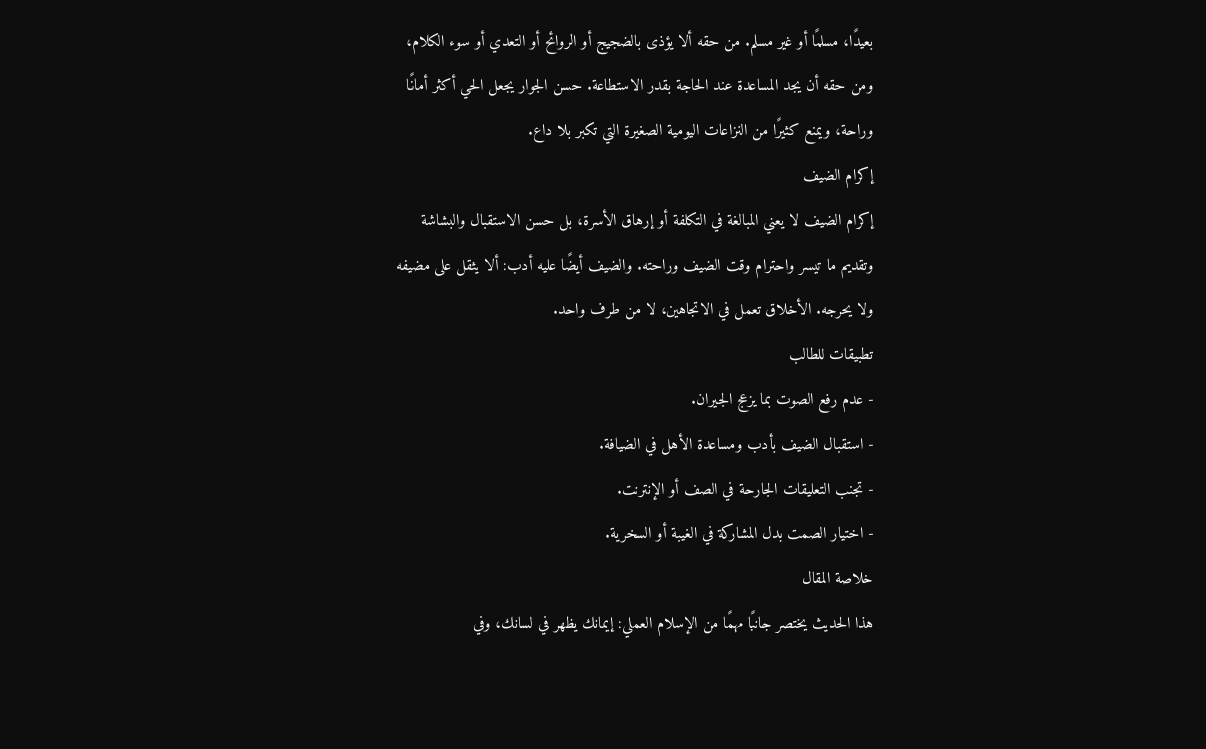بعيدًا، مسلمًا أو غير مسلم. من حقه ألا يؤذى بالضجيج أو الروائح أو التعدي أو سوء الكلام، ومن حقه أن يجد المساعدة عند الحاجة بقدر الاستطاعة. حسن الجوار يجعل الحي أكثر أمانًا وراحة، ويمنع كثيرًا من النزاعات اليومية الصغيرة التي تكبر بلا داع.
إكرام الضيف
إكرام الضيف لا يعني المبالغة في التكلفة أو إرهاق الأسرة، بل حسن الاستقبال والبشاشة وتقديم ما تيسر واحترام وقت الضيف وراحته. والضيف أيضًا عليه أدب: ألا يثقل على مضيفه ولا يحرجه. الأخلاق تعمل في الاتجاهين، لا من طرف واحد.
تطبيقات للطالب
- عدم رفع الصوت بما يزعج الجيران.
- استقبال الضيف بأدب ومساعدة الأهل في الضيافة.
- تجنب التعليقات الجارحة في الصف أو الإنترنت.
- اختيار الصمت بدل المشاركة في الغيبة أو السخرية.
خلاصة المقال
هذا الحديث يختصر جانبًا مهمًا من الإسلام العملي: إيمانك يظهر في لسانك، وفي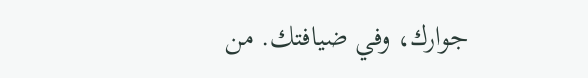جوارك، وفي ضيافتك. من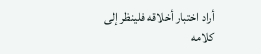أراد اختبار أخلاقه فلينظر إلى كلامه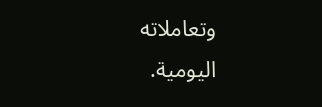وتعاملاته اليومية.